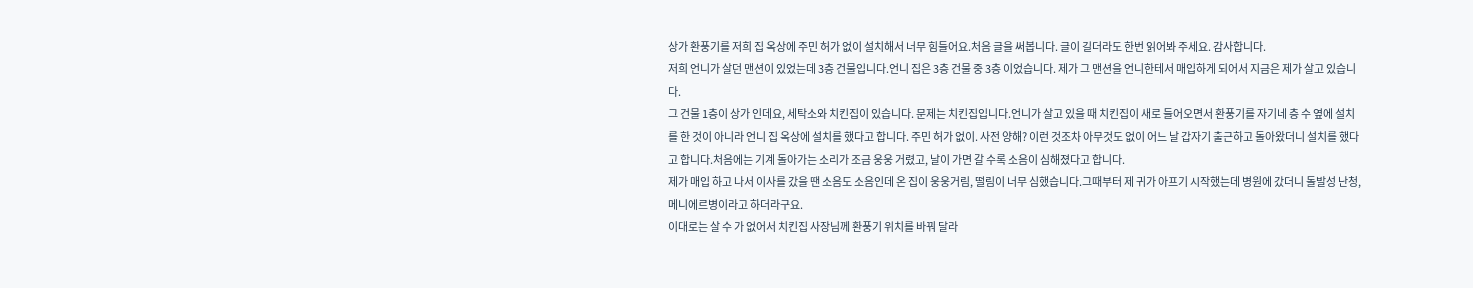상가 환풍기를 저희 집 옥상에 주민 허가 없이 설치해서 너무 힘들어요.처음 글을 써봅니다. 글이 길더라도 한번 읽어봐 주세요. 감사합니다.
저희 언니가 살던 맨션이 있었는데 3층 건물입니다.언니 집은 3층 건물 중 3층 이었습니다. 제가 그 맨션을 언니한테서 매입하게 되어서 지금은 제가 살고 있습니다.
그 건물 1층이 상가 인데요, 세탁소와 치킨집이 있습니다. 문제는 치킨집입니다.언니가 살고 있을 때 치킨집이 새로 들어오면서 환풍기를 자기네 층 수 옆에 설치를 한 것이 아니라 언니 집 옥상에 설치를 했다고 합니다. 주민 허가 없이. 사전 양해? 이런 것조차 아무것도 없이 어느 날 갑자기 출근하고 돌아왔더니 설치를 했다고 합니다.처음에는 기계 돌아가는 소리가 조금 웅웅 거렸고, 날이 가면 갈 수록 소음이 심해졌다고 합니다.
제가 매입 하고 나서 이사를 갔을 땐 소음도 소음인데 온 집이 웅웅거림, 떨림이 너무 심했습니다.그때부터 제 귀가 아프기 시작했는데 병원에 갔더니 돌발성 난청, 메니에르병이라고 하더라구요.
이대로는 살 수 가 없어서 치킨집 사장님께 환풍기 위치를 바꿔 달라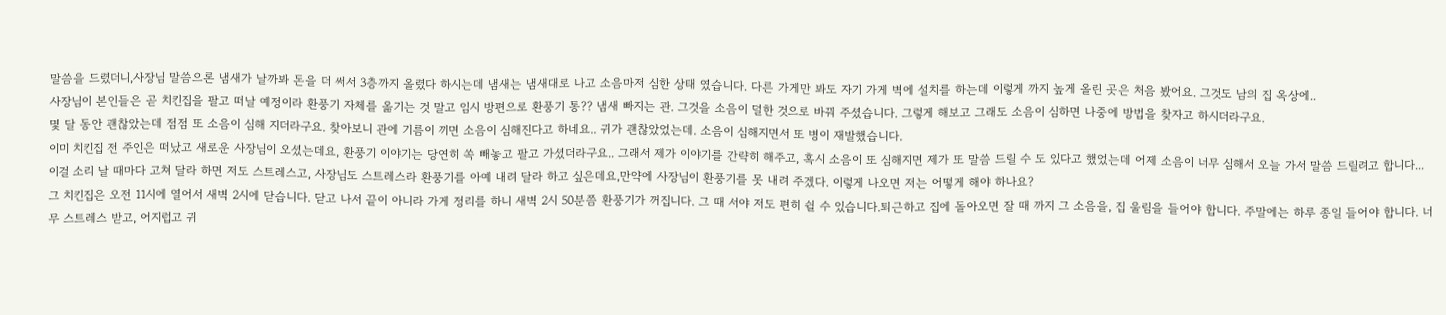말씀을 드렸더니,사장님 말씀으론 냄새가 날까봐 돈을 더 써서 3층까지 올렸다 하시는데 냄새는 냄새대로 나고 소음마저 심한 상태 였습니다. 다른 가게만 봐도 자기 가게 벽에 설치를 하는데 이렇게 까지 높게 올린 곳은 처음 봤어요. 그것도 남의 집 옥상에..
사장님이 본인들은 곧 치킨집을 팔고 떠날 예정이라 환풍기 자체를 옮기는 것 말고 임시 방편으로 환풍기 통?? 냄새 빠지는 관. 그것을 소음이 덜한 것으로 바꿔 주셨습니다. 그렇게 해보고 그래도 소음이 심하면 나중에 방법을 찾자고 하시더라구요.
몇 달 동안 괜찮았는데 점점 또 소음이 심해 지더라구요. 찾아보니 관에 기름이 끼면 소음이 심해진다고 하네요.. 귀가 괜찮았었는데. 소음이 심해지면서 또 병이 재발했습니다.
이미 치킨집 전 주인은 떠났고 새로운 사장님이 오셨는데요, 환풍기 이야기는 당연히 쏙 빼놓고 팔고 가셨더라구요.. 그래서 제가 이야기를 간략히 해주고, 혹시 소음이 또 심해지면 제가 또 말씀 드릴 수 도 있다고 했었는데 어제 소음이 너무 심해서 오늘 가서 말씀 드릴려고 합니다...
이걸 소리 날 때마다 고쳐 달라 하면 저도 스트레스고, 사장님도 스트레스라 환풍기를 아예 내려 달라 하고 싶은데요,만약에 사장님이 환풍기를 못 내려 주겠다. 이렇게 나오면 저는 어떻게 해야 하나요?
그 치킨집은 오전 11시에 열어서 새벽 2시에 닫습니다. 닫고 나서 끝이 아니라 가게 정리를 하니 새벽 2시 50분쯤 환풍기가 꺼집니다. 그 때 서야 저도 편히 쉴 수 있습니다.퇴근하고 집에 돌아오면 잘 때 까지 그 소음을, 집 울림을 들어야 합니다. 주말에는 하루 종일 들어야 합니다. 너무 스트레스 받고, 어지럽고 귀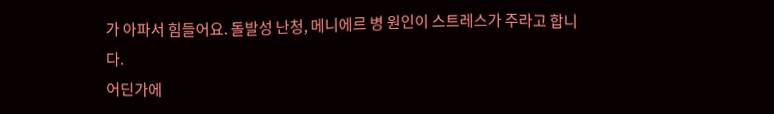가 아파서 힘들어요. 돌발성 난청, 메니에르 병 원인이 스트레스가 주라고 합니다.
어딘가에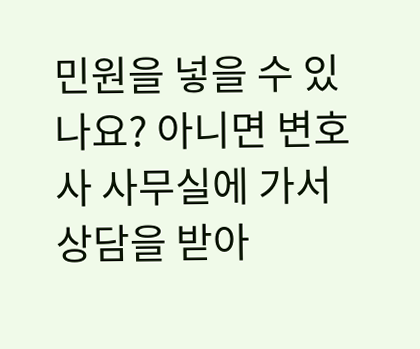민원을 넣을 수 있나요? 아니면 변호사 사무실에 가서 상담을 받아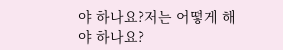야 하나요?저는 어떻게 해야 하나요?